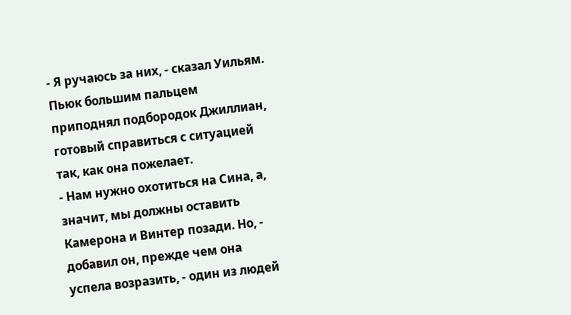- Я ручаюсь за них, - сказал Уильям.
Пьюк большим пальцем приподнял подбородок Джиллиан, готовый справиться с ситуацией
так, как она пожелает.
- Нам нужно охотиться на Сина, а, значит, мы должны оставить Камерона и Винтер позади. Но, - добавил он, прежде чем она успела возразить, - один из людей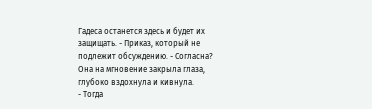Гадеса останется здесь и будет их защищать. - Приказ, который не подлежит обсуждению. - Согласна?
Она на мгновение закрыла глаза, глубоко вздохнула и кивнула.
- Тогда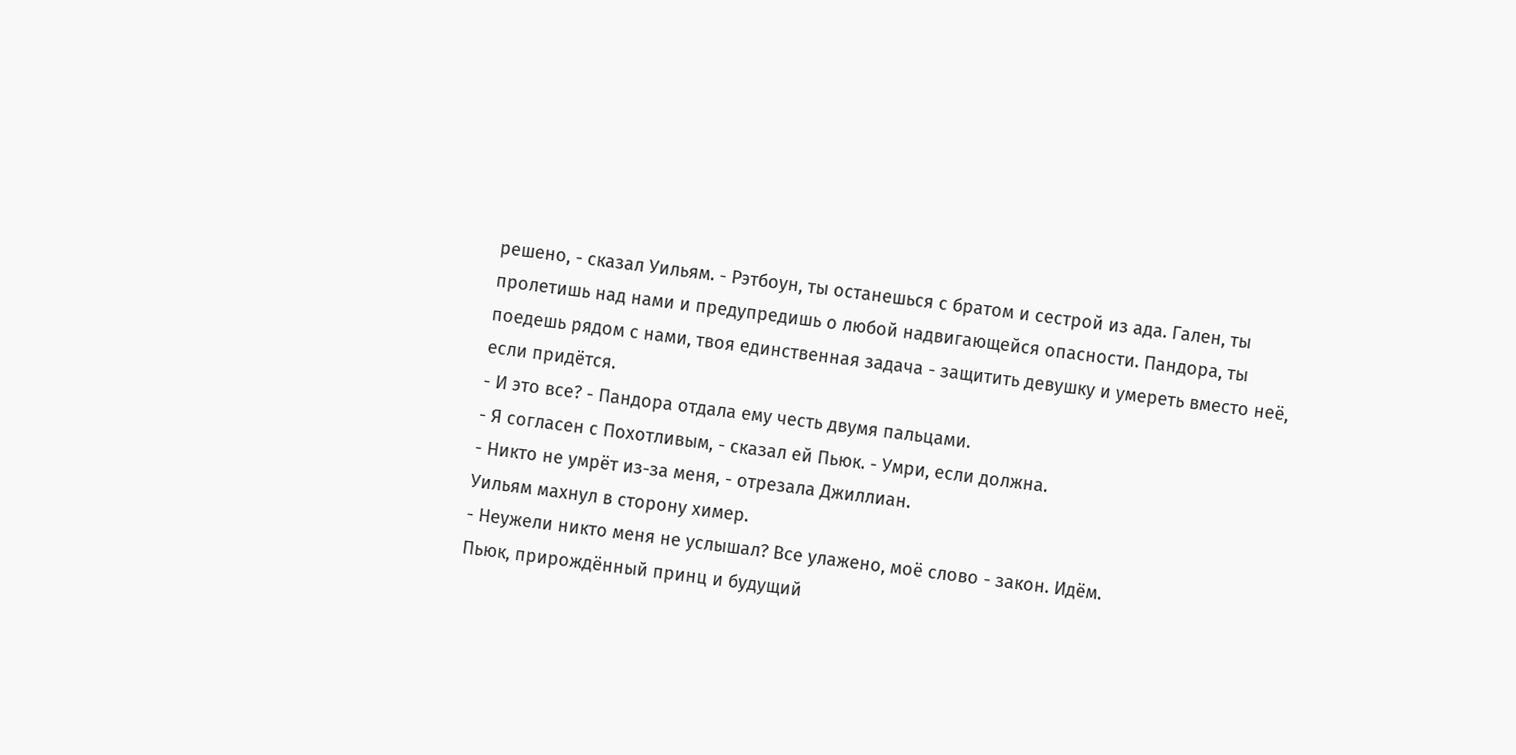решено, - сказал Уильям. - Рэтбоун, ты останешься с братом и сестрой из ада. Гален, ты пролетишь над нами и предупредишь о любой надвигающейся опасности. Пандора, ты поедешь рядом с нами, твоя единственная задача - защитить девушку и умереть вместо неё, если придётся.
- И это все? - Пандора отдала ему честь двумя пальцами.
- Я согласен с Похотливым, - сказал ей Пьюк. - Умри, если должна.
- Никто не умрёт из-за меня, - отрезала Джиллиан.
Уильям махнул в сторону химер.
- Неужели никто меня не услышал? Все улажено, моё слово - закон. Идём.
Пьюк, прирождённый принц и будущий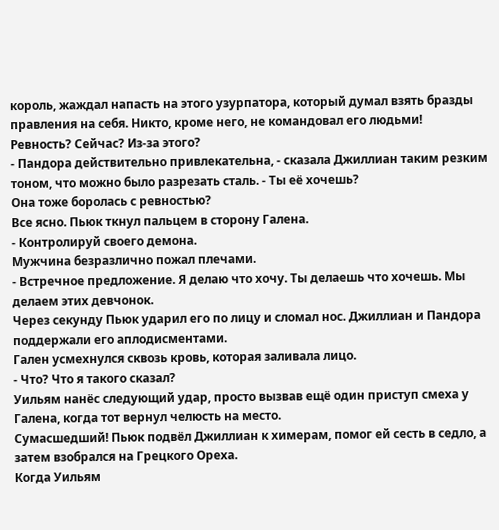король, жаждал напасть на этого узурпатора, который думал взять бразды правления на себя. Никто, кроме него, не командовал его людьми!
Ревность? Сейчас? Из-за этого?
- Пандора действительно привлекательна, - сказала Джиллиан таким резким тоном, что можно было разрезать сталь. - Ты её хочешь?
Она тоже боролась с ревностью?
Все ясно. Пьюк ткнул пальцем в сторону Галена.
- Контролируй своего демона.
Мужчина безразлично пожал плечами.
- Встречное предложение. Я делаю что хочу. Ты делаешь что хочешь. Мы делаем этих девчонок.
Через секунду Пьюк ударил его по лицу и сломал нос. Джиллиан и Пандора поддержали его аплодисментами.
Гален усмехнулся сквозь кровь, которая заливала лицо.
- Что? Что я такого сказал?
Уильям нанёс следующий удар, просто вызвав ещё один приступ смеха у Галена, когда тот вернул челюсть на место.
Сумасшедший! Пьюк подвёл Джиллиан к химерам, помог ей сесть в седло, а затем взобрался на Грецкого Ореха.
Когда Уильям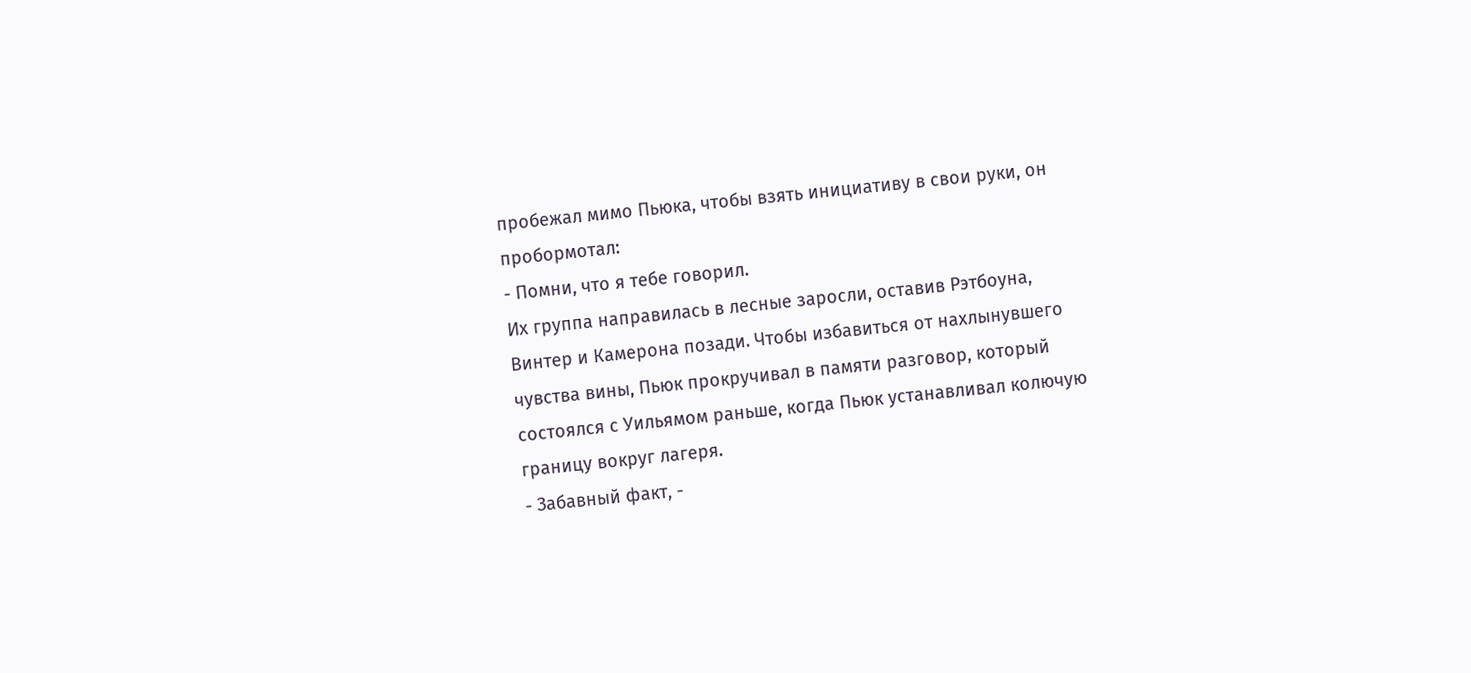пробежал мимо Пьюка, чтобы взять инициативу в свои руки, он пробормотал:
- Помни, что я тебе говорил.
Их группа направилась в лесные заросли, оставив Рэтбоуна, Винтер и Камерона позади. Чтобы избавиться от нахлынувшего чувства вины, Пьюк прокручивал в памяти разговор, который состоялся с Уильямом раньше, когда Пьюк устанавливал колючую границу вокруг лагеря.
- Забавный факт, -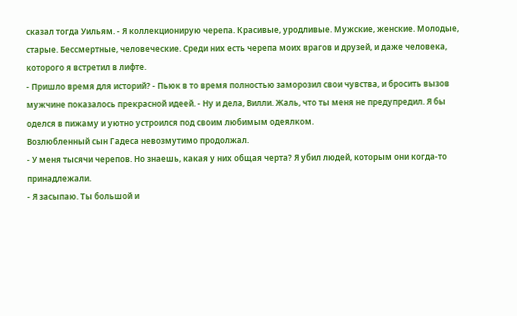сказал тогда Уильям. - Я коллекционирую черепа. Красивые, уродливые. Мужские, женские. Молодые, старые. Бессмертные, человеческие. Среди них есть черепа моих врагов и друзей, и даже человека, которого я встретил в лифте.
- Пришло время для историй? - Пьюк в то время полностью заморозил свои чувства, и бросить вызов мужчине показалось прекрасной идеей. - Ну и дела, Вилли. Жаль, что ты меня не предупредил. Я бы оделся в пижаму и уютно устроился под своим любимым одеялком.
Возлюбленный сын Гадеса невозмутимо продолжал.
- У меня тысячи черепов. Но знаешь, какая у них общая черта? Я убил людей, которым они когда-то принадлежали.
- Я засыпаю. Ты большой и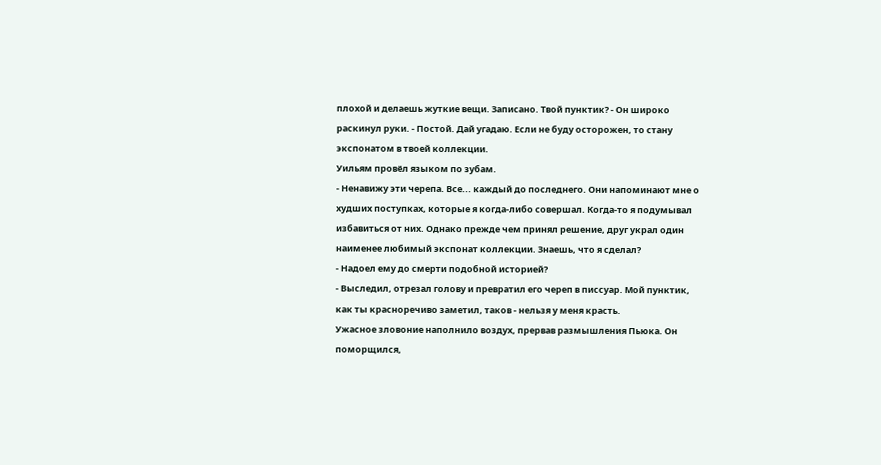плохой и делаешь жуткие вещи. Записано. Твой пунктик? - Он широко раскинул руки. - Постой. Дай угадаю. Если не буду осторожен, то стану экспонатом в твоей коллекции.
Уильям провёл языком по зубам.
- Ненавижу эти черепа. Все... каждый до последнего. Они напоминают мне о худших поступках, которые я когда-либо совершал. Когда-то я подумывал избавиться от них. Однако прежде чем принял решение, друг украл один наименее любимый экспонат коллекции. Знаешь, что я сделал?
- Надоел ему до смерти подобной историей?
- Выследил, отрезал голову и превратил его череп в писсуар. Мой пунктик, как ты красноречиво заметил, таков - нельзя у меня красть.
Ужасное зловоние наполнило воздух, прервав размышления Пьюка. Он поморщился,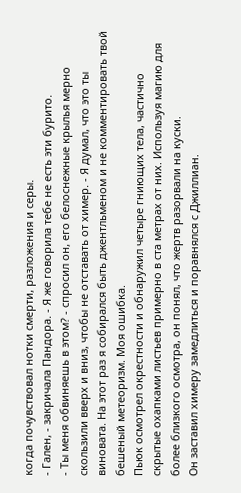когда почувствовал нотки смерти, разложения и серы.
- Гален, - закричала Пандора. - Я же говорила тебе не есть эти бурито.
- Ты меня обвиняешь в этом? - спросил он, его белоснежные крылья мерно скользили вверх и вниз, чтобы не отставать от химер. - Я думал, что это ты виновата. На этот раз я собирался быть джентльменом и не комментировать твой бешеный метеоризм. Моя ошибка.
Пьюк осмотрел окрестности и обнаружил четыре гниющих тела, частично скрытые охапками листьев примерно в ста метрах от них. Используя магию для более близкого осмотра, он понял, что жертв разорвали на куски.
Он заставил химеру замедлиться и поравнялся с Джиллиан.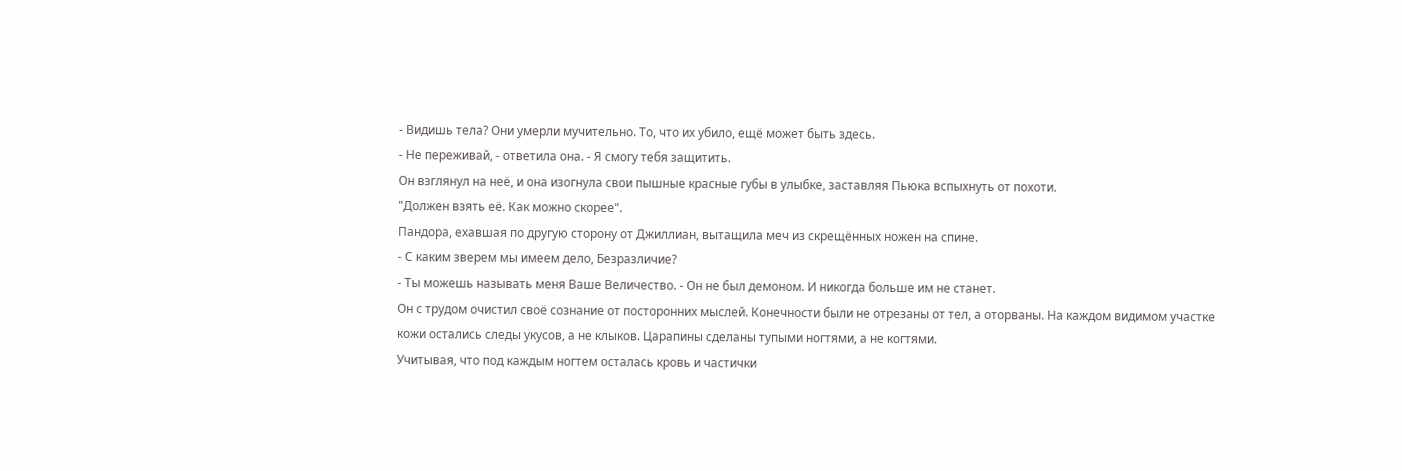- Видишь тела? Они умерли мучительно. То, что их убило, ещё может быть здесь.
- Не переживай, - ответила она. - Я смогу тебя защитить.
Он взглянул на неё, и она изогнула свои пышные красные губы в улыбке, заставляя Пьюка вспыхнуть от похоти.
"Должен взять её. Как можно скорее".
Пандора, ехавшая по другую сторону от Джиллиан, вытащила меч из скрещённых ножен на спине.
- С каким зверем мы имеем дело, Безразличие?
- Ты можешь называть меня Ваше Величество. - Он не был демоном. И никогда больше им не станет.
Он с трудом очистил своё сознание от посторонних мыслей. Конечности были не отрезаны от тел, а оторваны. На каждом видимом участке кожи остались следы укусов, а не клыков. Царапины сделаны тупыми ногтями, а не когтями.
Учитывая, что под каждым ногтем осталась кровь и частички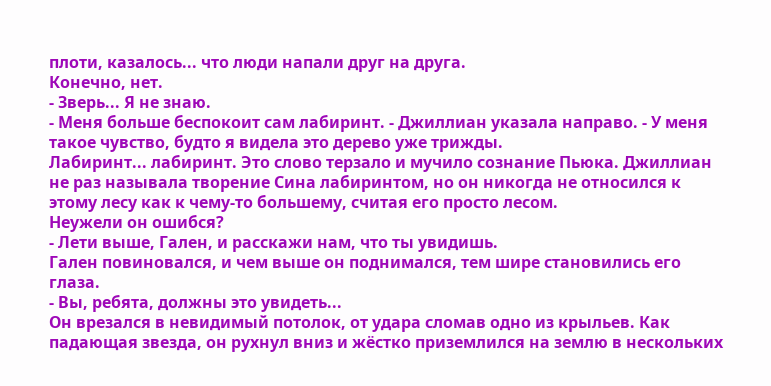плоти, казалось... что люди напали друг на друга.
Конечно, нет.
- Зверь... Я не знаю.
- Меня больше беспокоит сам лабиринт. - Джиллиан указала направо. - У меня такое чувство, будто я видела это дерево уже трижды.
Лабиринт... лабиринт. Это слово терзало и мучило сознание Пьюка. Джиллиан не раз называла творение Сина лабиринтом, но он никогда не относился к этому лесу как к чему-то большему, считая его просто лесом.
Неужели он ошибся?
- Лети выше, Гален, и расскажи нам, что ты увидишь.
Гален повиновался, и чем выше он поднимался, тем шире становились его глаза.
- Вы, ребята, должны это увидеть...
Он врезался в невидимый потолок, от удара сломав одно из крыльев. Как падающая звезда, он рухнул вниз и жёстко приземлился на землю в нескольких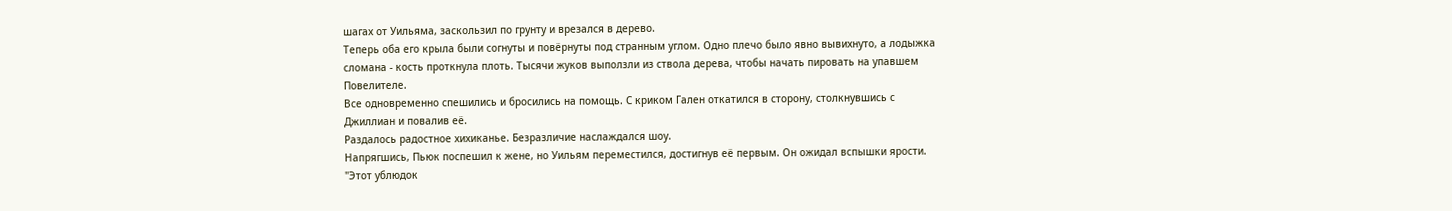шагах от Уильяма, заскользил по грунту и врезался в дерево.
Теперь оба его крыла были согнуты и повёрнуты под странным углом. Одно плечо было явно вывихнуто, а лодыжка сломана - кость проткнула плоть. Тысячи жуков выползли из ствола дерева, чтобы начать пировать на упавшем Повелителе.
Все одновременно спешились и бросились на помощь. С криком Гален откатился в сторону, столкнувшись с Джиллиан и повалив её.
Раздалось радостное хихиканье. Безразличие наслаждался шоу.
Напрягшись, Пьюк поспешил к жене, но Уильям переместился, достигнув её первым. Он ожидал вспышки ярости. "Этот ублюдок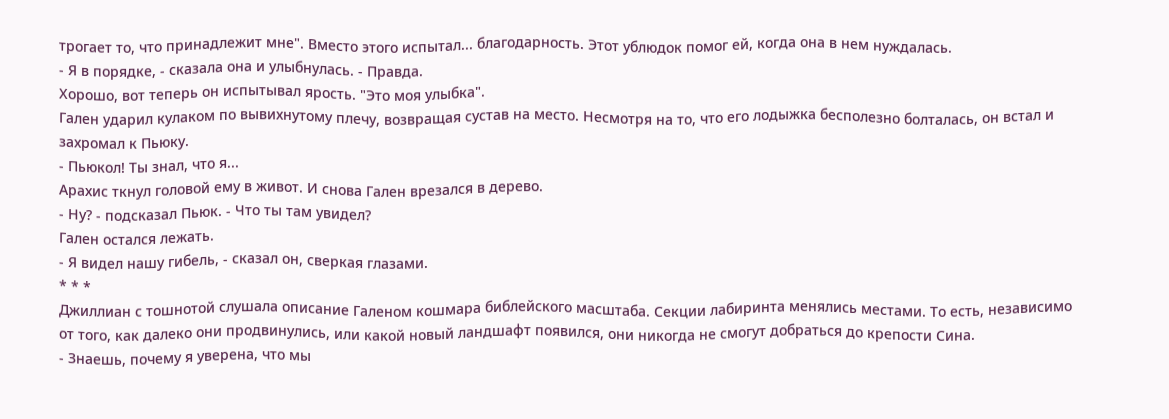трогает то, что принадлежит мне". Вместо этого испытал... благодарность. Этот ублюдок помог ей, когда она в нем нуждалась.
- Я в порядке, - сказала она и улыбнулась. - Правда.
Хорошо, вот теперь он испытывал ярость. "Это моя улыбка".
Гален ударил кулаком по вывихнутому плечу, возвращая сустав на место. Несмотря на то, что его лодыжка бесполезно болталась, он встал и захромал к Пьюку.
- Пьюкол! Ты знал, что я...
Арахис ткнул головой ему в живот. И снова Гален врезался в дерево.
- Ну? - подсказал Пьюк. - Что ты там увидел?
Гален остался лежать.
- Я видел нашу гибель, - сказал он, сверкая глазами.
* * *
Джиллиан с тошнотой слушала описание Галеном кошмара библейского масштаба. Секции лабиринта менялись местами. То есть, независимо от того, как далеко они продвинулись, или какой новый ландшафт появился, они никогда не смогут добраться до крепости Сина.
- Знаешь, почему я уверена, что мы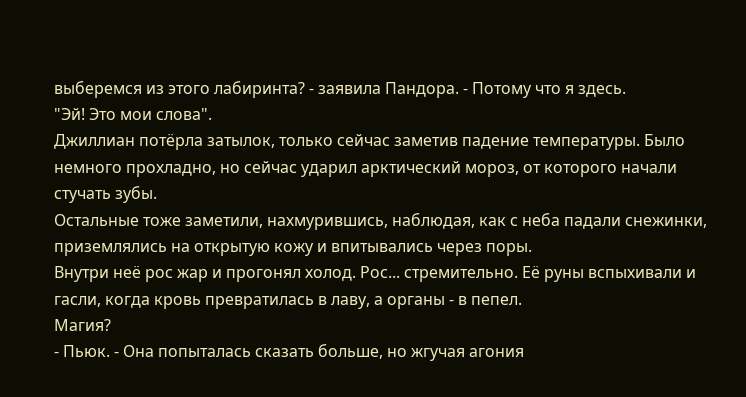выберемся из этого лабиринта? - заявила Пандора. - Потому что я здесь.
"Эй! Это мои слова".
Джиллиан потёрла затылок, только сейчас заметив падение температуры. Было немного прохладно, но сейчас ударил арктический мороз, от которого начали стучать зубы.
Остальные тоже заметили, нахмурившись, наблюдая, как с неба падали снежинки, приземлялись на открытую кожу и впитывались через поры.
Внутри неё рос жар и прогонял холод. Рос... стремительно. Её руны вспыхивали и гасли, когда кровь превратилась в лаву, а органы - в пепел.
Магия?
- Пьюк. - Она попыталась сказать больше, но жгучая агония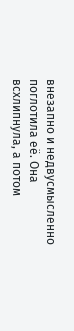внезапно и недвусмысленно поглотила её. Она всхлипнула, а потом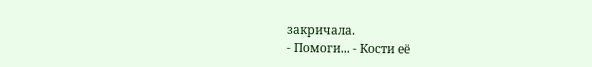закричала.
- Помоги... - Кости её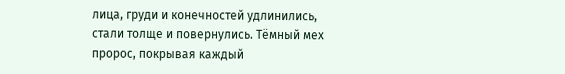лица, груди и конечностей удлинились, стали толще и повернулись. Тёмный мех пророс, покрывая каждый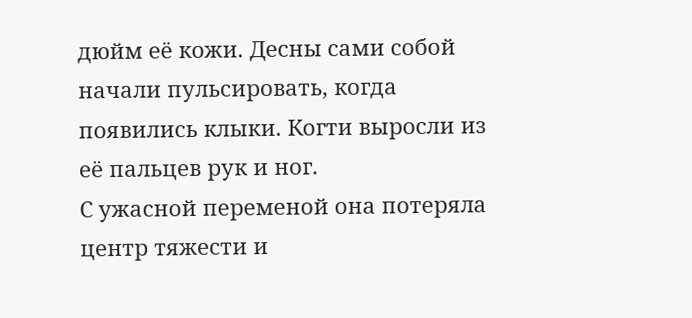дюйм её кожи. Десны сами собой начали пульсировать, когда появились клыки. Когти выросли из её пальцев рук и ног.
С ужасной переменой она потеряла центр тяжести и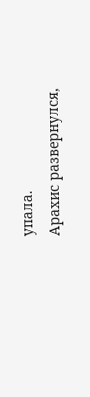упала.
Арахис развернулся,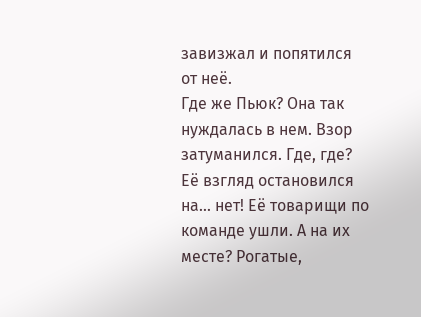завизжал и попятился от неё.
Где же Пьюк? Она так нуждалась в нем. Взор затуманился. Где, где? Её взгляд остановился на... нет! Её товарищи по команде ушли. А на их месте? Рогатые,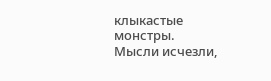клыкастые монстры.
Мысли исчезли,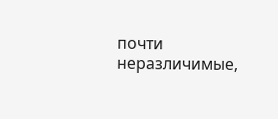почти неразличимые,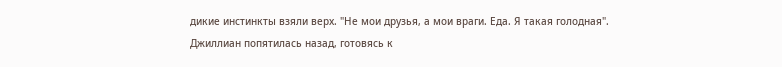дикие инстинкты взяли верх. "Не мои друзья, а мои враги. Еда. Я такая голодная".
Джиллиан попятилась назад, готовясь к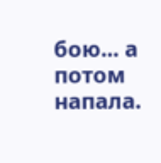бою... а потом напала.